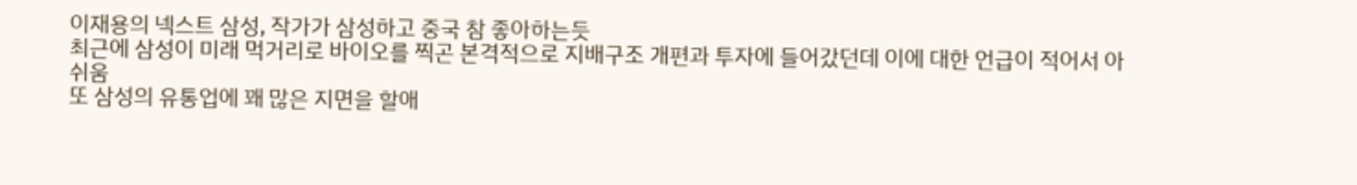이재용의 넥스트 삼성, 작가가 삼성하고 중국 참 좋아하는듯
최근에 삼성이 미래 먹거리로 바이오를 찍곤 본격적으로 지배구조 개편과 투자에 들어갔던데 이에 대한 언급이 적어서 아쉬움
또 삼성의 유통업에 꽤 많은 지면을 할애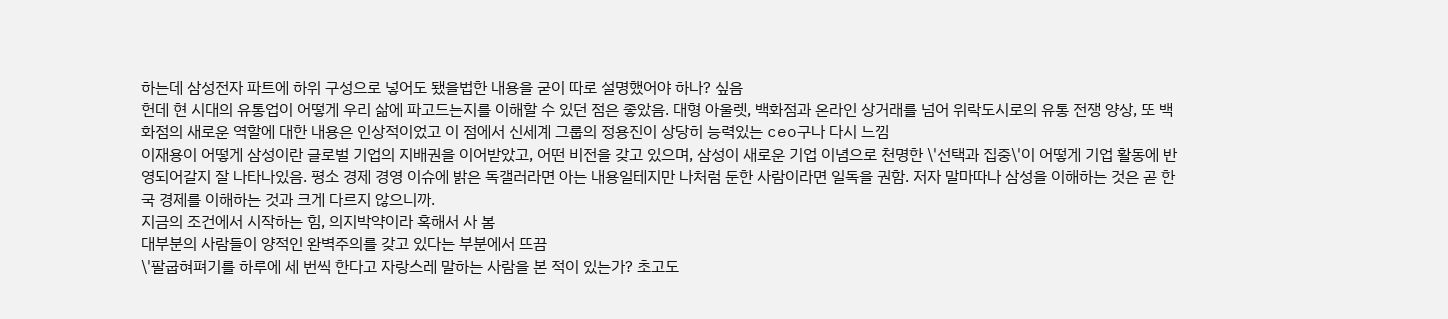하는데 삼성전자 파트에 하위 구성으로 넣어도 됐을법한 내용을 굳이 따로 설명했어야 하나? 싶음
헌데 현 시대의 유통업이 어떻게 우리 삶에 파고드는지를 이해할 수 있던 점은 좋았음. 대형 아울렛, 백화점과 온라인 상거래를 넘어 위락도시로의 유통 전쟁 양상, 또 백화점의 새로운 역할에 대한 내용은 인상적이었고 이 점에서 신세계 그룹의 정용진이 상당히 능력있는 ceo구나 다시 느낌
이재용이 어떻게 삼성이란 글로벌 기업의 지배권을 이어받았고, 어떤 비전을 갖고 있으며, 삼성이 새로운 기업 이념으로 천명한 \'선택과 집중\'이 어떻게 기업 활동에 반영되어갈지 잘 나타나있음. 평소 경제 경영 이슈에 밝은 독갤러라면 아는 내용일테지만 나처럼 둔한 사람이라면 일독을 권함. 저자 말마따나 삼성을 이해하는 것은 곧 한국 경제를 이해하는 것과 크게 다르지 않으니까.
지금의 조건에서 시작하는 힘, 의지박약이라 혹해서 사 봄
대부분의 사람들이 양적인 완벽주의를 갖고 있다는 부분에서 뜨끔
\'팔굽혀펴기를 하루에 세 번씩 한다고 자랑스레 말하는 사람을 본 적이 있는가? 초고도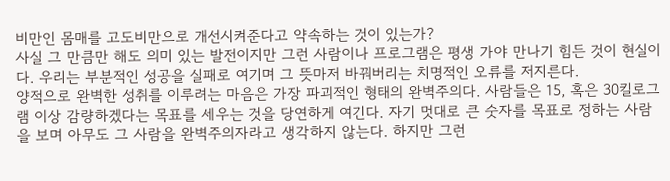비만인 몸매를 고도비만으로 개선시켜준다고 약속하는 것이 있는가?
사실 그 만큼만 해도 의미 있는 발전이지만 그런 사람이나 프로그램은 평생 가야 만나기 힘든 것이 현실이다. 우리는 부분적인 성공을 실패로 여기며 그 뜻마저 바꿔버리는 치명적인 오류를 저지른다.
양적으로 완벽한 성취를 이루려는 마음은 가장 파괴적인 형태의 완벽주의다. 사람들은 15, 혹은 30킬로그램 이상 감량하겠다는 목표를 세우는 것을 당연하게 여긴다. 자기 멋대로 큰 숫자를 목표로 정하는 사람을 보며 아무도 그 사람을 완벽주의자라고 생각하지 않는다. 하지만 그런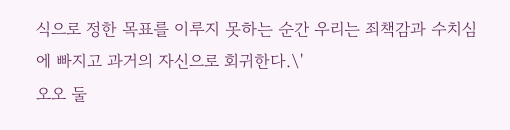식으로 정한 목표를 이루지 못하는 순간 우리는 죄책감과 수치심에 빠지고 과거의 자신으로 회귀한다.\'
오오 둘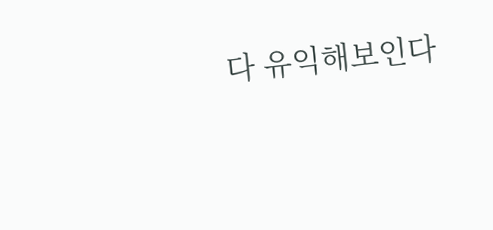다 유익해보인다